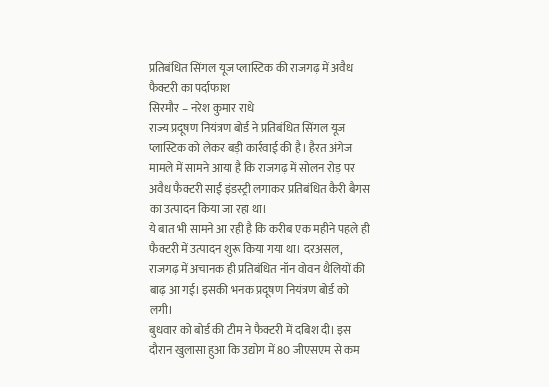प्रतिबंधित सिंगल यूज प्लास्टिक की राजगढ़ में अवैध फैक्टरी का पर्दाफाश
सिरमौर – नरेश कुमार राधे
राज्य प्रदूषण नियंत्रण बोर्ड ने प्रतिबंधित सिंगल यूज प्लास्टिक को लेकर बड़ी कार्रवाई की है। हैरत अंगेज मामले में सामने आया है कि राजगढ़ में सोलन रोड़ पर अवैध फैक्टरी साईं इंडस्ट्री लगाकर प्रतिबंधित कैरी बैगस का उत्पादन किया जा रहा था।
ये बात भी सामने आ रही है कि करीब एक महीने पहले ही फैक्टरी में उत्पादन शुरू किया गया था। दरअसल, राजगढ़ में अचानक ही प्रतिबंधित नॉन वोवन थैलियों की बाढ़ आ गई। इसकी भनक प्रदूषण नियंत्रण बोर्ड को लगी।
बुधवार को बोर्ड की टीम ने फैक्टरी में दबिश दी। इस दौरान खुलासा हुआ कि उद्योग में 80 जीएसएम से कम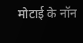मोटाई के नॉन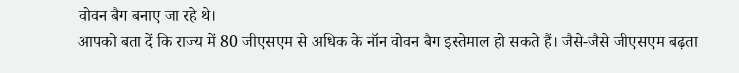वोवन बैग बनाए जा रहे थे।
आपको बता दें कि राज्य में 80 जीएसएम से अधिक के नॉन वोवन बैग इस्तेमाल हो सकते हैं। जैसे-जैसे जीएसएम बढ़ता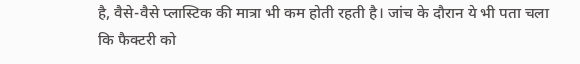है, वैसे-वैसे प्लास्टिक की मात्रा भी कम होती रहती है। जांच के दौरान ये भी पता चला कि फैक्टरी को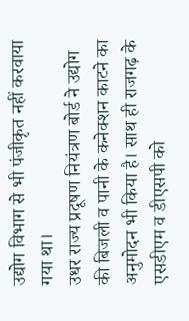उद्योग विभाग से भी पंजीकृत नहीं करवाया गया था।
उधर राज्य प्रदूषण नियंत्रण बोर्ड ने उद्योग की बिजली व पानी के कनेक्शन काटने का अनुमोदन भी किया है। साथ ही राजगढ़ के एसडीएम व डीएसपी को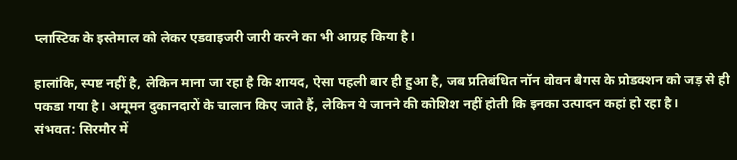प्लास्टिक के इस्तेमाल को लेकर एडवाइजरी जारी करने का भी आग्रह किया है।

हालांकि, स्पष्ट नहीं है, लेकिन माना जा रहा है कि शायद, ऐसा पहली बार ही हुआ है, जब प्रतिबंधित नॉन वोवन बैगस के प्रोडक्शन को जड़ से ही पकडा गया है। अमूमन दुकानदारों के चालान किए जाते हैं, लेकिन ये जानने की कोशिश नहीं होती कि इनका उत्पादन कहां हो रहा है।
संभवत: सिरमौर में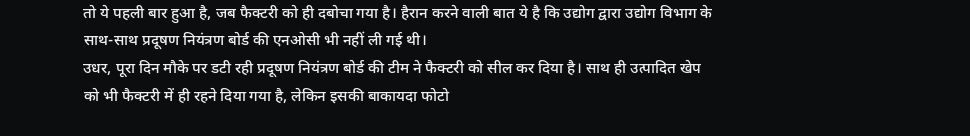तो ये पहली बार हुआ है, जब फैक्टरी को ही दबोचा गया है। हैरान करने वाली बात ये है कि उद्योग द्वारा उद्योग विभाग के साथ-साथ प्रदूषण नियंत्रण बोर्ड की एनओसी भी नहीं ली गई थी।
उधर, पूरा दिन मौके पर डटी रही प्रदूषण नियंत्रण बोर्ड की टीम ने फैक्टरी को सील कर दिया है। साथ ही उत्पादित खेप को भी फैक्टरी में ही रहने दिया गया है, लेकिन इसकी बाकायदा फोटो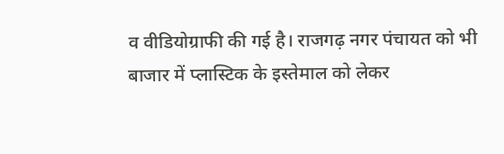व वीडियोग्राफी की गई है। राजगढ़ नगर पंचायत को भी बाजार में प्लास्टिक के इस्तेमाल को लेकर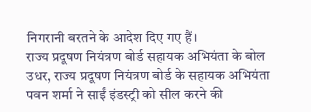निगरानी बरतने के आदेश दिए गए हैं।
राज्य प्रदूषण नियंत्रण बोर्ड सहायक अभियंता के बोल
उधर, राज्य प्रदूषण नियंत्रण बोर्ड के सहायक अभियंता पवन शर्मा ने साईं इंडस्ट्री को सील करने की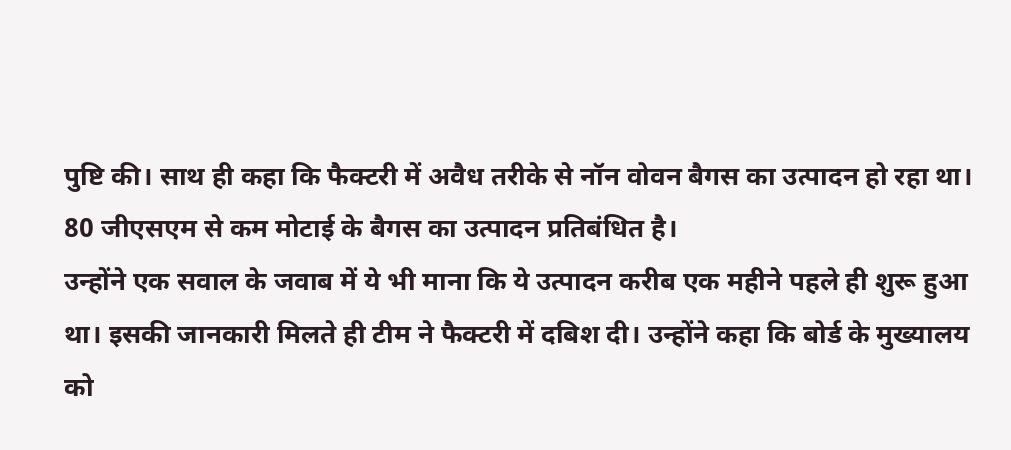पुष्टि की। साथ ही कहा कि फैक्टरी में अवैध तरीके से नॉन वोवन बैगस का उत्पादन हो रहा था। 80 जीएसएम से कम मोटाई के बैगस का उत्पादन प्रतिबंधित है।
उन्होंने एक सवाल के जवाब में ये भी माना कि ये उत्पादन करीब एक महीने पहले ही शुरू हुआ था। इसकी जानकारी मिलते ही टीम ने फैक्टरी में दबिश दी। उन्होंने कहा कि बोर्ड के मुख्यालय को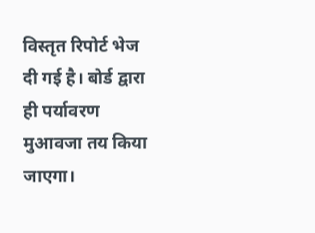विस्तृत रिपोर्ट भेज दी गई है। बोर्ड द्वारा ही पर्यावरण मुआवजा तय किया जाएगा।